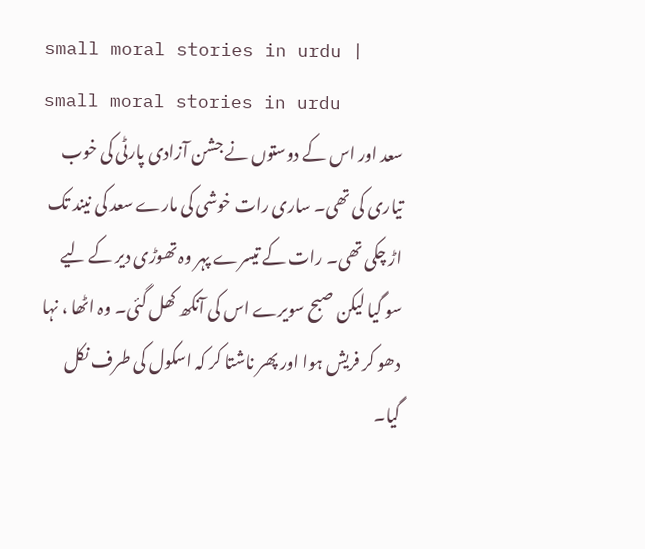small moral stories in urdu |
small moral stories in urdu
سعد اور اس کے دوستوں نے جشن آزادی پارٹی کی خوب تیاری کی تھی۔ ساری رات خوشی کی مارے سعد کی نیند تک اڑ چکی تھی۔ رات کے تیسرے پہر وہ تھوڑی دیر کے لیے سو گیا لیکن صبح سویرے اس کی آنکھ کھل گئی۔ وہ اٹھا ، نہا دھو کر فریش ہوا اور پھر ناشتا کر کہ اسکول کی طرف نکل گیا۔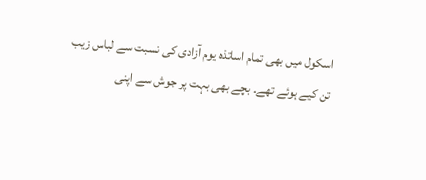اسکول میں بھی تمام اساتذہ یوم آزادی کی نسبت سے لباس زیب تن کیے ہوئے تھے۔ بچے بھی بہت پر جوش سے اپنی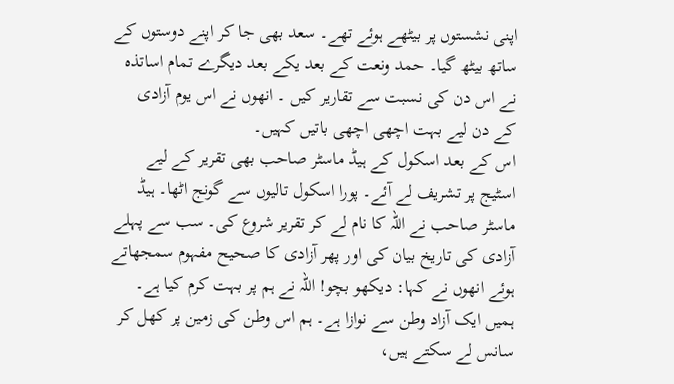اپنی نشستوں پر بیٹھے ہوئے تھے۔ سعد بھی جا کر اپنے دوستوں کے ساتھ بیٹھ گیا۔ حمد ونعت کے بعد یکے بعد دیگرے تمام اساتذہ نے اس دن کی نسبت سے تقاریر کیں ۔ انھوں نے اس یوم آزادی کے دن لیے بہت اچھی اچھی باتیں کہیں۔
اس کے بعد اسکول کے ہیڈ ماسٹر صاحب بھی تقریر کے لیے اسٹیج پر تشریف لے آئے۔ پورا اسکول تالیوں سے گونج اٹھا۔ ہیڈ ماسٹر صاحب نے اللہ کا نام لے کر تقریر شروع کی۔ سب سے پہلے آزادی کی تاریخ بیان کی اور پھر آزادی کا صحیح مفہوم سمجھاتے ہوئے انھوں نے کہا: دیکھو بچو! اللہ نے ہم پر بہت کرم کیا ہے۔ ہمیں ایک آزاد وطن سے نوازا ہے۔ ہم اس وطن کی زمین پر کھل کر سانس لے سکتے ہیں،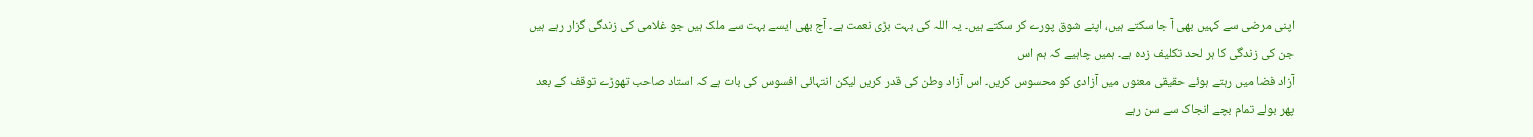اپنی مرضی سے کہیں بھی آ جا سکتے ہیں، اپنے شوق پورے کر سکتے ہیں۔ یہ اللہ کی بہت بڑی نعمت ہے۔ آج بھی ایسے بہت سے ملک ہیں جو غلامی کی زندگی گزار رہے ہیں جن کی زندگی کا ہر لحد تکلیف زدہ ہے۔ ہمیں چاہیے کہ ہم اس
آزاد فضا میں رہتے ہوئے حقیقی معنوں میں آزادی کو محسوس کریں۔ اس آزاد وطن کی قدر کریں لیکن انتہائی افسوس کی بات ہے کہ استاد صاحب تھوڑے توقف کے بعد پھر بولے تمام بچے انجاک سے سن رہے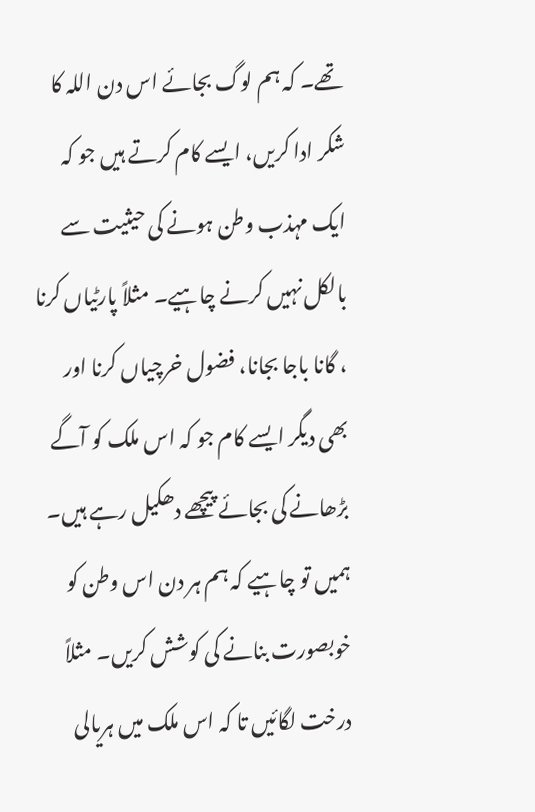تھے۔ کہ ہم لوگ بجائے اس دن اللہ کا شکر ادا کریں، ایسے کام کرتے ہیں جو کہ ایک مہذب وطن ہونے کی حیثیت سے بالکل نہیں کرنے چاہیے۔ مثلاً پارٹیاں کرنا ، گانا باجا بجانا، فضول خرچیاں کرنا اور بھی دیگر ایسے کام جو کہ اس ملک کو آگے بڑھانے کی بجائے پیچھے دھکیل رہے ہیں۔ ہمیں تو چاہیے کہ ہم ہر دن اس وطن کو خوبصورت بنانے کی کوشش کریں۔ مثلاً درخت لگائیں تا کہ اس ملک میں ہریالی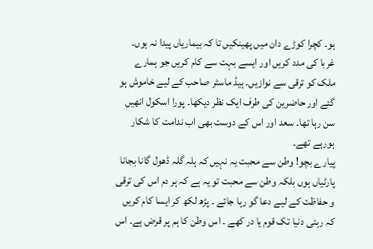ہو۔ کچرا کوڑے دان میں پھینکیں تا کہ بیماریاں پیدا نہ ہوں۔ غربا کی مدد کریں اور ایسے بہت سے کام کریں جو ہمارے ملک کو ترقی سے نوازیں۔ ہیڈ ماسٹر صاحب کے لیے خاموش ہو گئے اور حاضرین کی طرف ایک نظر دیکھا۔ پورا اسکول انھیں سن رہا تھا۔ سعد اور اس کے دوست بھی اب ندامت کا شکار ہورہے تھے۔
پیارے بچو! وطن سے محبت یہ نہیں کہ ہلہ گلہ ڈھول گانا بجانا پارٹیاں ہوں بلکہ وطن سے محبت تو یہ ہے کہ ہر دم اس کی ترقی و حفاظت کے لیے دعا گو رہا جائے ۔ پڑھ لکھ کر ایسا کام کریں کہ رہتی دنیا تک قوم یا در کھے ۔ اس وطن کا ہم پر قرض ہے۔ اس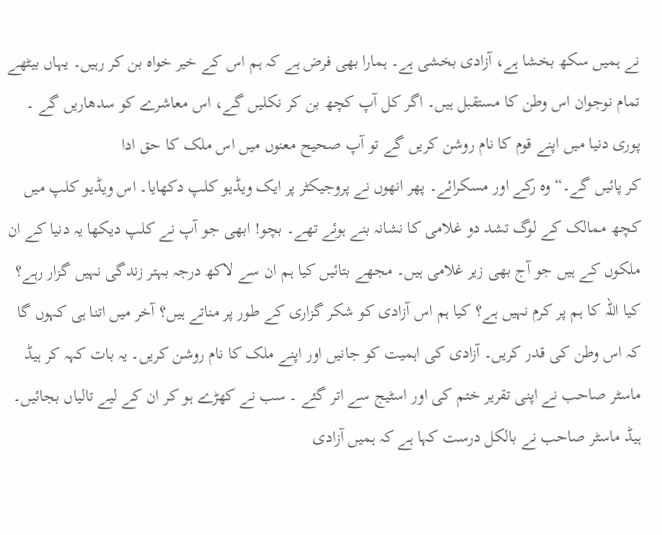نے ہمیں سکھ بخشا ہے، آزادی بخشی ہے۔ ہمارا بھی فرض ہے کہ ہم اس کے خیر خواہ بن کر رہیں۔ یہاں بیٹھے تمام نوجوان اس وطن کا مستقبل ہیں۔ اگر کل آپ کچھ بن کر نکلیں گے، اس معاشرے کو سدھاریں گے ۔ پوری دنیا میں اپنے قوم کا نام روشن کریں گے تو آپ صحیح معنوں میں اس ملک کا حق ادا
کر پائیں گے۔“ وہ رکے اور مسکرائے۔ پھر انھوں نے پروجیکٹر پر ایک ویڈیو کلپ دکھایا۔ اس ویڈیو کلپ میں کچھ ممالک کے لوگ تشد دو غلامی کا نشانہ بنے ہوئے تھے۔ بچو! ابھی جو آپ نے کلپ دیکھا یہ دنیا کے ان ملکوں کے ہیں جو آج بھی زیر غلامی ہیں۔ مجھے بتائیں کیا ہم ان سے لاکھ درجہ بہتر زندگی نہیں گزار رہے؟ کیا اللہ کا ہم پر کرم نہیں ہے؟ کیا ہم اس آزادی کو شکر گزاری کے طور پر مناتے ہیں؟ آخر میں اتنا ہی کہوں گا کہ اس وطن کی قدر کریں۔ آزادی کی اہمیت کو جانیں اور اپنے ملک کا نام روشن کریں۔ یہ بات کہہ کر ہیڈ ماسٹر صاحب نے اپنی تقریر ختم کی اور اسٹیج سے اتر گئے ۔ سب نے کھڑے ہو کر ان کے لیے تالیاں بجائیں۔ ہیڈ ماسٹر صاحب نے بالکل درست کہا ہے کہ ہمیں آزادی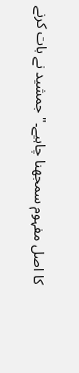کا اصل مفہوم سمجھنا چاہیے۔" جمشید نے بات کرنے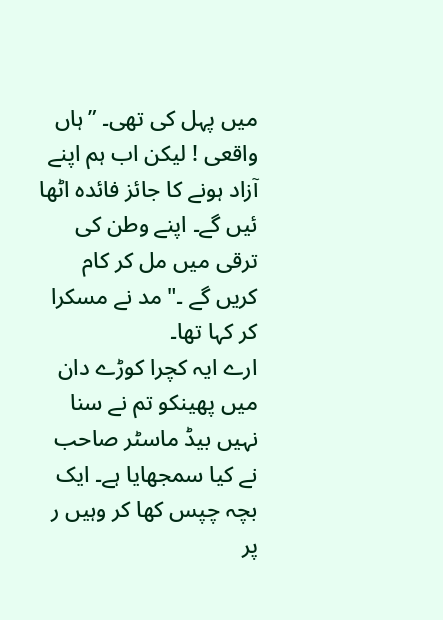میں پہل کی تھی۔ ”ہاں واقعی ! لیکن اب ہم اپنے آزاد ہونے کا جائز فائدہ اٹھا ئیں گے۔ اپنے وطن کی ترقی میں مل کر کام کریں گے ۔" مد نے مسکرا کر کہا تھا۔
ارے ایہ کچرا کوڑے دان میں پھینکو تم نے سنا نہیں بیڈ ماسٹر صاحب نے کیا سمجھایا ہے۔ ایک بچہ چپس کھا کر وہیں ر پر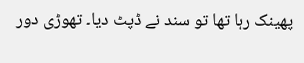پھینک رہا تھا تو سند نے ڈپٹ دیا۔ تھوڑی دور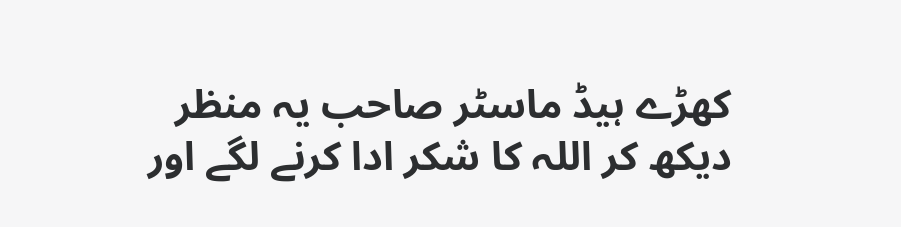کھڑے ہیڈ ماسٹر صاحب یہ منظر دیکھ کر اللہ کا شکر ادا کرنے لگے اور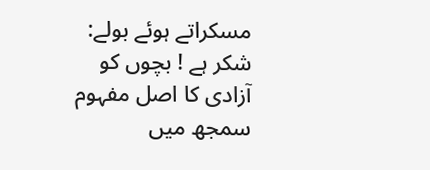مسکراتے ہوئے بولے: شکر ہے ! بچوں کو آزادی کا اصل مفہوم سمجھ میں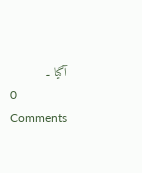آگیا ۔
0 Comments